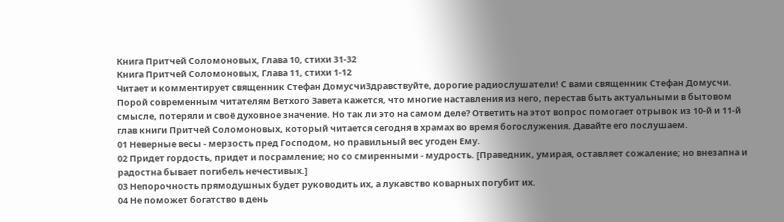Книга Притчей Соломоновых, Глава 10, стихи 31-32
Книга Притчей Соломоновых, Глава 11, стихи 1-12
Читает и комментирует священник Стефан ДомусчиЗдравствуйте, дорогие радиослушатели! С вами священник Стефан Домусчи. Порой современным читателям Ветхого Завета кажется, что многие наставления из него, перестав быть актуальными в бытовом смысле, потеряли и своё духовное значение. Но так ли это на самом деле? Ответить на этот вопрос помогает отрывок из 10-й и 11-й глав книги Притчей Соломоновых, который читается сегодня в храмах во время богослужения. Давайте его послушаем.
01 Неверные весы - мерзость пред Господом, но правильный вес угоден Ему.
02 Придет гордость, придет и посрамление; но со смиренными - мудрость. [Праведник, умирая, оставляет сожаление; но внезапна и радостна бывает погибель нечестивых.]
03 Непорочность прямодушных будет руководить их, а лукавство коварных погубит их.
04 Не поможет богатство в день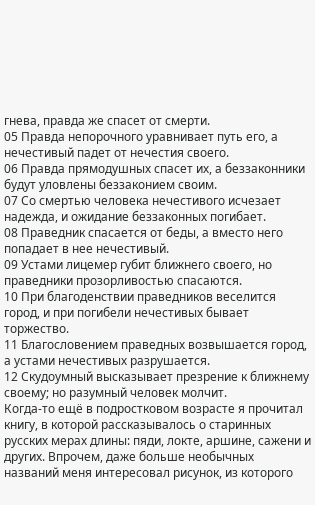гнева, правда же спасет от смерти.
05 Правда непорочного уравнивает путь его, а нечестивый падет от нечестия своего.
06 Правда прямодушных спасет их, а беззаконники будут уловлены беззаконием своим.
07 Со смертью человека нечестивого исчезает надежда, и ожидание беззаконных погибает.
08 Праведник спасается от беды, а вместо него попадает в нее нечестивый.
09 Устами лицемер губит ближнего своего, но праведники прозорливостью спасаются.
10 При благоденствии праведников веселится город, и при погибели нечестивых бывает торжество.
11 Благословением праведных возвышается город, а устами нечестивых разрушается.
12 Скудоумный высказывает презрение к ближнему своему; но разумный человек молчит.
Когда-то ещё в подростковом возрасте я прочитал книгу, в которой рассказывалось о старинных русских мерах длины: пяди, локте, аршине, сажени и других. Впрочем, даже больше необычных названий меня интересовал рисунок, из которого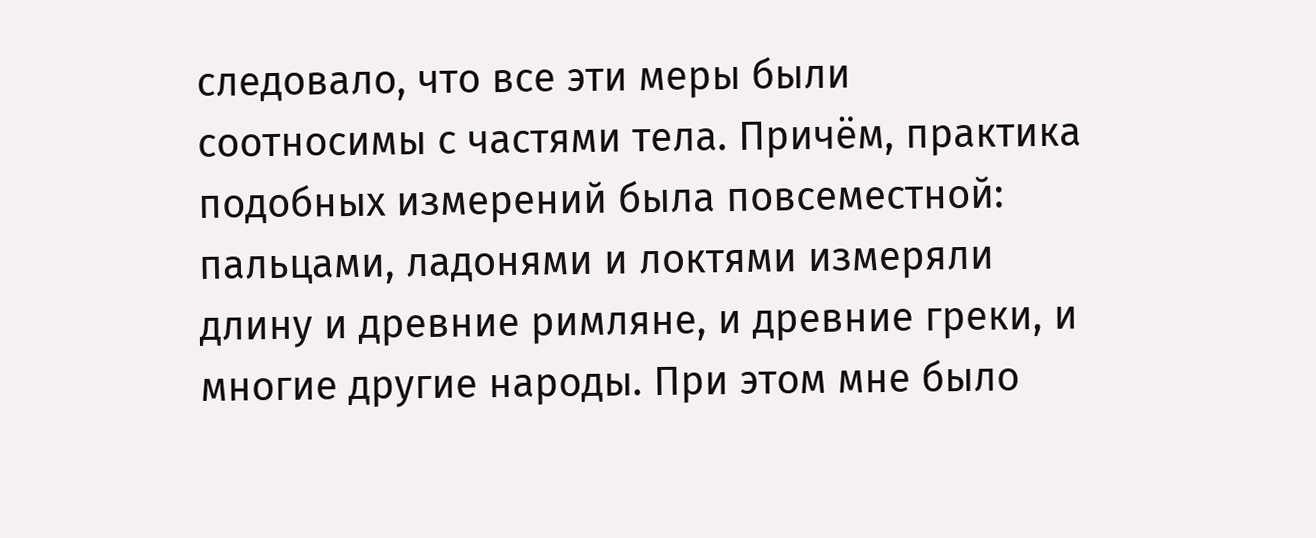следовало, что все эти меры были соотносимы с частями тела. Причём, практика подобных измерений была повсеместной: пальцами, ладонями и локтями измеряли длину и древние римляне, и древние греки, и многие другие народы. При этом мне было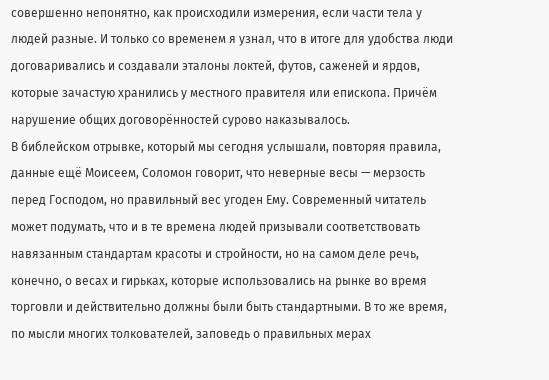совершенно непонятно, как происходили измерения, если части тела у людей разные. И только со временем я узнал, что в итоге для удобства люди договаривались и создавали эталоны локтей, футов, саженей и ярдов, которые зачастую хранились у местного правителя или епископа. Причём нарушение общих договорённостей сурово наказывалось.
В библейском отрывке, который мы сегодня услышали, повторяя правила, данные ещё Моисеем, Соломон говорит, что неверные весы — мерзость перед Господом, но правильный вес угоден Ему. Современный читатель может подумать, что и в те времена людей призывали соответствовать навязанным стандартам красоты и стройности, но на самом деле речь, конечно, о весах и гирьках, которые использовались на рынке во время торговли и действительно должны были быть стандартными. В то же время, по мысли многих толкователей, заповедь о правильных мерах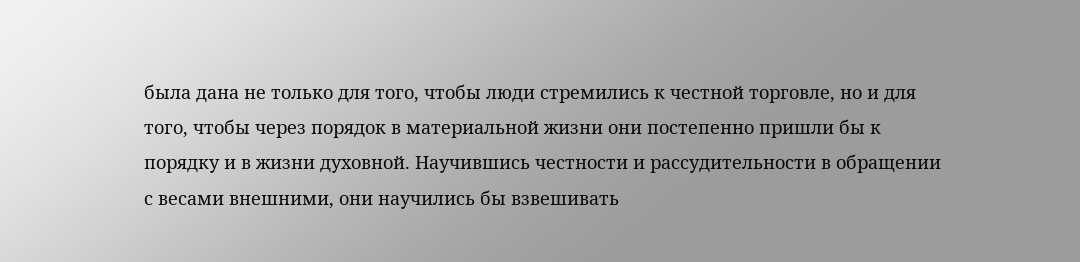была дана не только для того, чтобы люди стремились к честной торговле, но и для того, чтобы через порядок в материальной жизни они постепенно пришли бы к порядку и в жизни духовной. Научившись честности и рассудительности в обращении с весами внешними, они научились бы взвешивать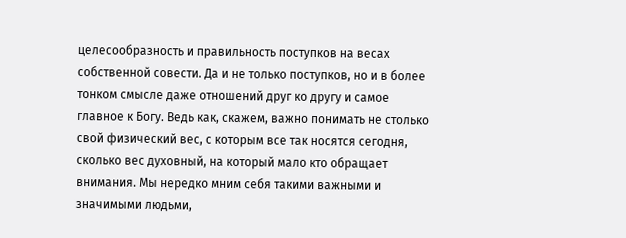целесообразность и правильность поступков на весах собственной совести. Да и не только поступков, но и в более тонком смысле даже отношений друг ко другу и самое главное к Богу. Ведь как, скажем, важно понимать не столько свой физический вес, с которым все так носятся сегодня, сколько вес духовный, на который мало кто обращает внимания. Мы нередко мним себя такими важными и значимыми людьми,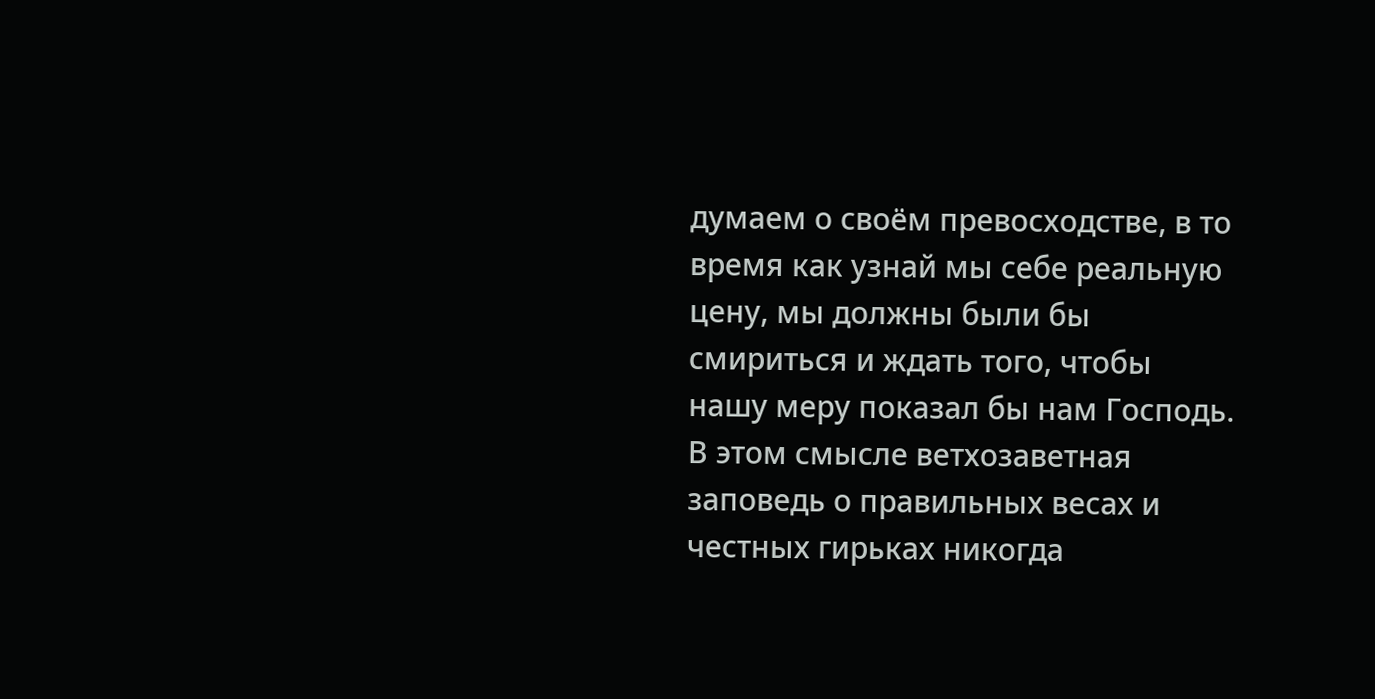думаем о своём превосходстве, в то время как узнай мы себе реальную цену, мы должны были бы смириться и ждать того, чтобы нашу меру показал бы нам Господь. В этом смысле ветхозаветная заповедь о правильных весах и честных гирьках никогда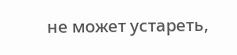не может устареть,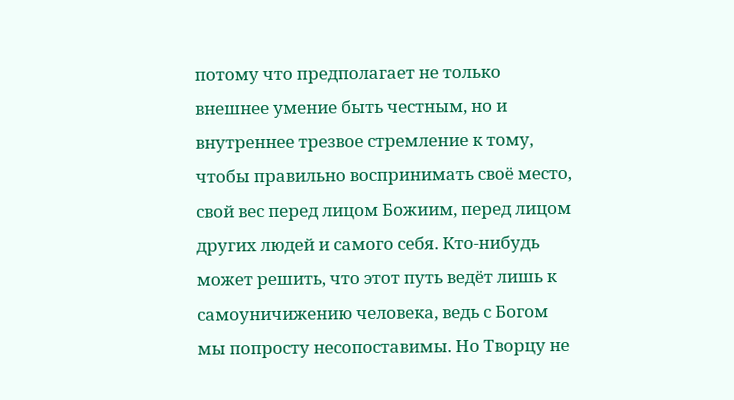потому что предполагает не только внешнее умение быть честным, но и внутреннее трезвое стремление к тому, чтобы правильно воспринимать своё место, свой вес перед лицом Божиим, перед лицом других людей и самого себя. Кто-нибудь может решить, что этот путь ведёт лишь к самоуничижению человека, ведь с Богом мы попросту несопоставимы. Но Творцу не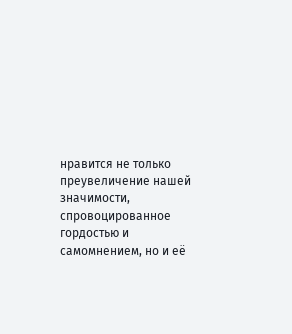нравится не только преувеличение нашей значимости, спровоцированное гордостью и самомнением, но и её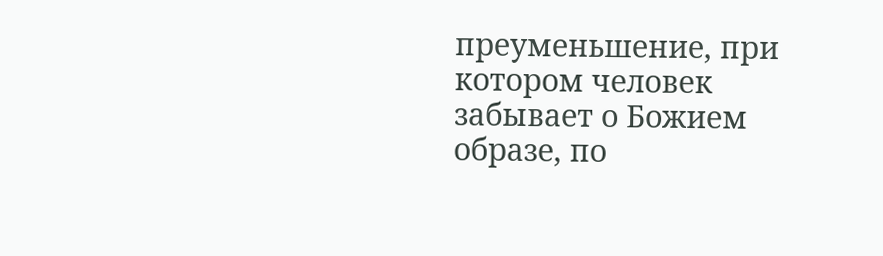преуменьшение, при котором человек забывает о Божием образе, по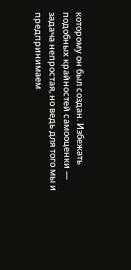которому он был создан. Избежать подобных крайностей самооценки — задача непростая, но ведь для того мы и предпринимаем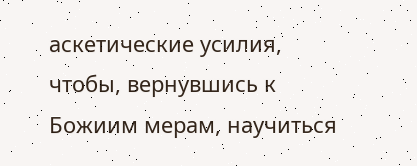аскетические усилия, чтобы, вернувшись к Божиим мерам, научиться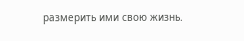размерить ими свою жизнь.